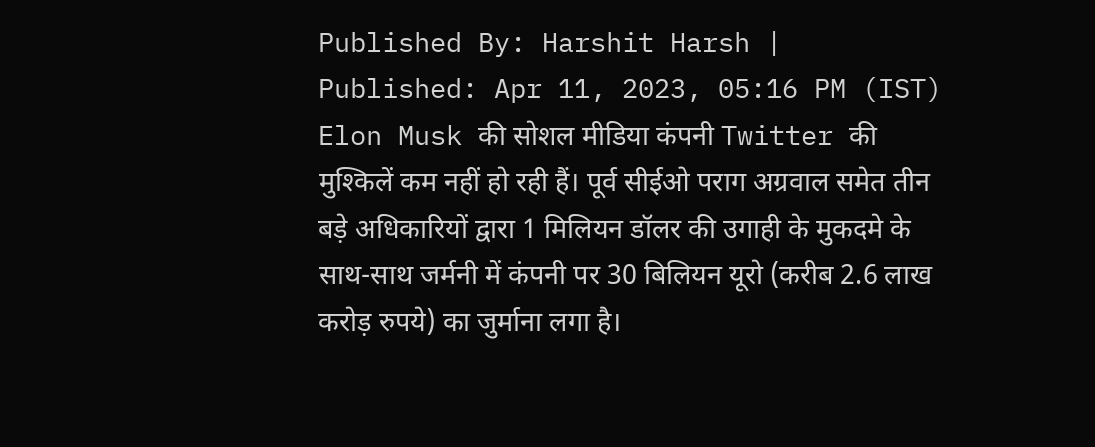Published By: Harshit Harsh | Published: Apr 11, 2023, 05:16 PM (IST)
Elon Musk की सोशल मीडिया कंपनी Twitter की मुश्किलें कम नहीं हो रही हैं। पूर्व सीईओ पराग अग्रवाल समेत तीन बड़े अधिकारियों द्वारा 1 मिलियन डॉलर की उगाही के मुकदमे के साथ-साथ जर्मनी में कंपनी पर 30 बिलियन यूरो (करीब 2.6 लाख करोड़ रुपये) का जुर्माना लगा है।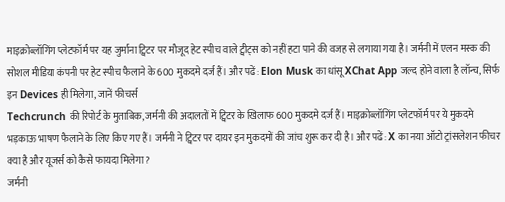माइक्रोब्लॉगिंग प्लेटफॉर्म पर यह जुर्माना ट्विटर पर मौजूद हेट स्पीच वाले ट्वीट्स को नहीं हटा पाने की वजह से लगाया गया है। जर्मनी में एलन मस्क की सोशल मीडिया कंपनी पर हेट स्पीच फैलाने के 600 मुकदमे दर्ज हैं। और पढें: Elon Musk का धांसू XChat App जल्द होने वाला है लॉन्च, सिर्फ इन Devices ही मिलेगा, जानें फीचर्स
Techcrunch की रिपोर्ट के मुताबिक, जर्मनी की अदालतों में ट्विटर के खिलाफ 600 मुकदमे दर्ज हैं। माइक्रोब्लॉगिंग प्लेटफॉर्म पर ये मुकदमे भड़काऊ भाषण फैलाने के लिए किए गए हैं। जर्मनी ने ट्विटर पर दायर इन मुकदमों की जांच शुरू कर दी है। और पढें: X का नया ऑटो ट्रांसलेशन फीचर क्या है और यूजर्स को कैसे फायदा मिलेगा?
जर्मनी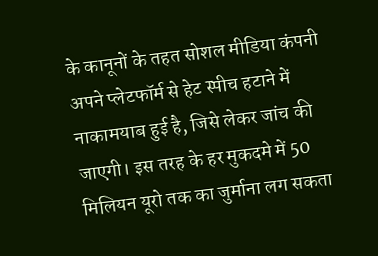के कानूनों के तहत सोशल मीडिया कंपनी अपने प्लेटफॉर्म से हेट स्पीच हटाने में नाकामयाब हुई है, जिसे लेकर जांच की जाएगी। इस तरह के हर मुकदमे में 50 मिलियन यूरो तक का जुर्माना लग सकता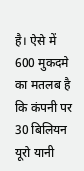है। ऐसे में 600 मुकदमे का मतलब है कि कंपनी पर 30 बिलियन यूरो यानी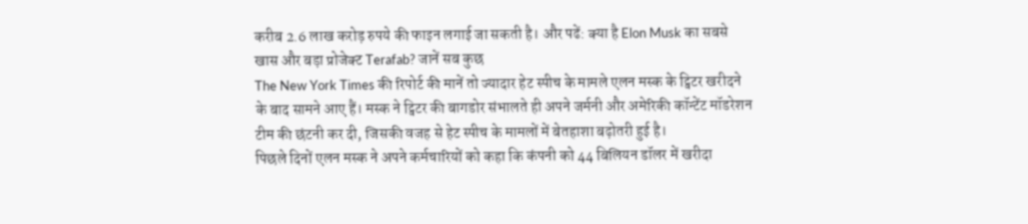करीब 2.6 लाख करोड़ रुपये की फाइन लगाई जा सकती है। और पढें: क्या है Elon Musk का सबसे खास और बड़ा प्रोजेक्ट Terafab? जानें सब कुछ
The New York Times की रिपोर्ट की मानें तो ज्यादार हेट स्पीच के मामले एलन मस्क के ट्विटर खरीदने के बाद सामने आए हैं। मस्क ने ट्विटर की बागडोर संभालते ही अपने जर्मनी और अमेरिकी कॉन्टेंट मॉडरेशन टीम की छंटनी कर दी, जिसकी वजह से हेट स्पीच के मामलों में बेतहाशा बढ़ोतरी हुई है।
पिछले दिनों एलन मस्क ने अपने कर्मचारियों को कहा कि कंपनी को 44 बिलियन डॉलर में खरीदा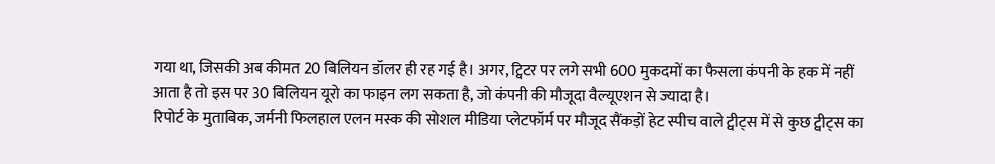गया था, जिसकी अब कीमत 20 बिलियन डॉलर ही रह गई है। अगर, ट्विटर पर लगे सभी 600 मुकदमों का फैसला कंपनी के हक में नहीं आता है तो इस पर 30 बिलियन यूरो का फाइन लग सकता है, जो कंपनी की मौजूदा वैल्यूएशन से ज्यादा है।
रिपोर्ट के मुताबिक, जर्मनी फिलहाल एलन मस्क की सोशल मीडिया प्लेटफॉर्म पर मौजूद सैंकड़ों हेट स्पीच वाले ट्वीट्स में से कुछ ट्वीट्स का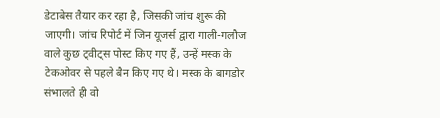डेटाबेस तैयार कर रहा है, जिसकी जांच शुरू की जाएगी। जांच रिपोर्ट में जिन यूजर्स द्वारा गाली-गलौज वाले कुछ ट्वीट्स पोस्ट किए गए हैं, उन्हें मस्क के टेकओवर से पहले बैन किए गए थे। मस्क के बागडोर संभालते ही वो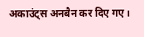अकाउंट्स अनबैन कर दिए गए।